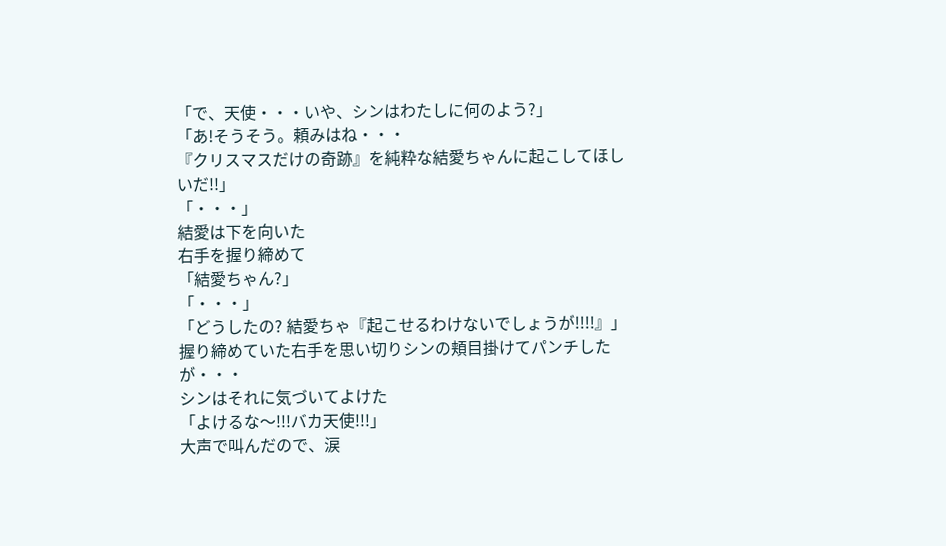「で、天使・・・いや、シンはわたしに何のよう?」
「あ!そうそう。頼みはね・・・
『クリスマスだけの奇跡』を純粋な結愛ちゃんに起こしてほしいだ!!」
「・・・」
結愛は下を向いた
右手を握り締めて
「結愛ちゃん?」
「・・・」
「どうしたの? 結愛ちゃ『起こせるわけないでしょうが!!!!』」
握り締めていた右手を思い切りシンの頬目掛けてパンチしたが・・・
シンはそれに気づいてよけた
「よけるな〜!!!バカ天使!!!」
大声で叫んだので、涙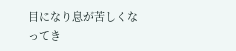目になり息が苦しくなってき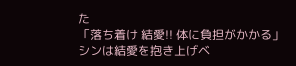た
「落ち着け 結愛!! 体に負担がかかる」
シンは結愛を抱き上げベ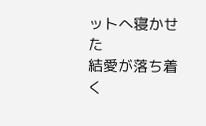ットへ寝かせた
結愛が落ち着く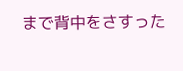まで背中をさすった